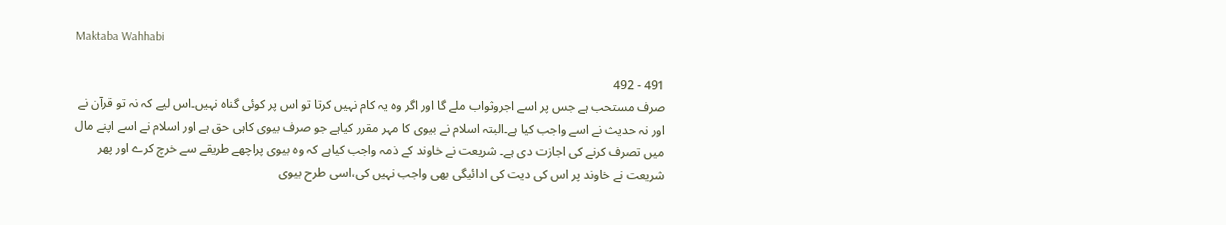Maktaba Wahhabi

491 - 492
صرف مستحب ہے جس پر اسے اجروثواب ملے گا اور اگر وہ یہ کام نہیں کرتا تو اس پر کوئی گناہ نہیں۔اس لیے کہ نہ تو قرآن نے اور نہ حدیث نے اسے واجب کیا ہے۔البتہ اسلام نے بیوی کا مہر مقرر کیاہے جو صرف بیوی کاہی حق ہے اور اسلام نے اسے اپنے مال میں تصرف کرنے کی اجازت دی ہے۔ شریعت نے خاوند کے ذمہ واجب کیاہے کہ وہ بیوی پراچھے طریقے سے خرچ کرے اور پھر شریعت نے خاوند پر اس کی دیت کی ادائیگی بھی واجب نہیں کی،اسی طرح بیوی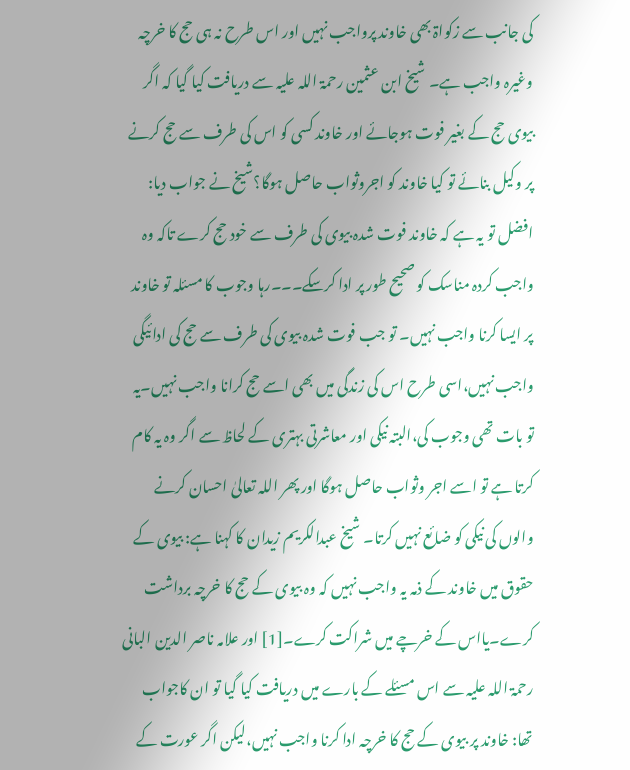کی جانب سے زکواۃ بھی خاوند پرواجب نہیں اور اس طرح نہ ہی حج کا خرچہ وغیرہ واجب ہے۔ شیخ ابن عثمین رحمۃ اللہ علیہ سے دریافت کیا گیا کہ اگر بیوی حج کے بغیر فوت ہوجائے اور خاوند کسی کو اس کی طرف سے حج کرنے پر وکیل بنائے تو کیا خاوند کو اجروثواب حاصل ہوگا؟شیخ نے جواب دیا: افضل تو یہ ہے کہ خاوند فوت شدہ بیوی کی طرف سے خود حج کرے تاکہ وہ واجب کردہ مناسک کو صحیح طور پر ادا کرسکے۔۔۔رہا وجوب کا مسئلہ تو خاوند پر ایسا کرنا واجب نہیں۔ تو جب فوت شدہ بیوی کی طرف سے حج کی ادائیگی واجب نہیں،اسی طرح اس کی زندگی میں بھی اسے حج کرانا واجب نہیں۔یہ تو بات تھی وجوب کی،البتہ نیکی اور معاشرتی بہتری کے لحاظ سے اگر وہ یہ کام کرتا ہے تو اسے اجر وثواب حاصل ہوگا اور پھر اللہ تعالیٰ احسان کرنے والوں کی نیکی کو ضائع نہیں کرتا۔ شیخ عبدالکریم زیدان کا کہنا ہے: بیوی کے حقوق میں خاوند کے ذمہ یہ واجب نہیں کہ وہ بیوی کے حج کا خرچہ برداشت کرے۔یااس کے خرچے میں شراکت کرے۔[1] اور علامہ ناصر الدین البانی رحمۃ اللہ علیہ سے اس مسئلے کے بارے میں دریافت کیا گیا تو ان کاجواب تھا: خاوند پر بیوی کے حج کا خرچہ ادا کرنا واجب نہیں،لیکن اگر عورت کے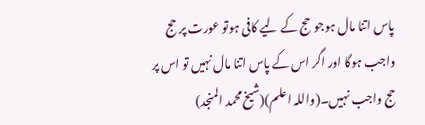پاس اتنا مال ہوجوحج کے لیے کافی ہوتو عورت پر حج واجب ہوگا اور اگر اس کے پاس اتنا مال نہیں تو اس پر حج واجب نہیں۔(واللہ اعلم)(شیخ محمد المنجد)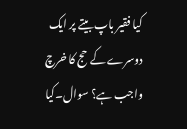کیا فقیر باپ بیتے پر ایک دوسرے کے حج کا خرچ واجب ہے؟ سوال۔کیا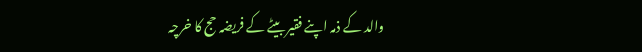والد کے ذمہ اپنے فقیر بیٹے کے فریضہ حج کا خرچہ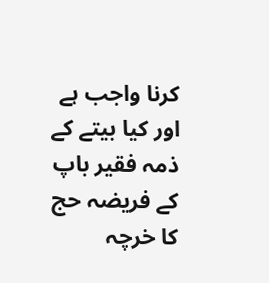کرنا واجب ہے اور کیا بیتے کے ذمہ فقیر باپ کے فریضہ حج کا خرچہ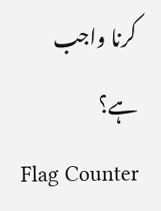کرنا واجب ہے؟
Flag Counter